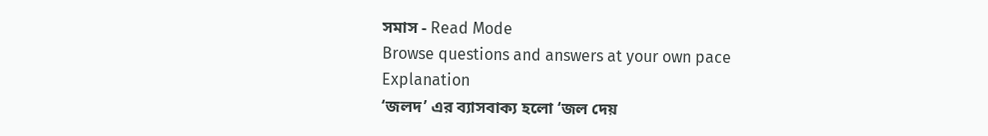সমাস - Read Mode
Browse questions and answers at your own pace
Explanation
‘জলদ’ এর ব্যাসবাক্য হলো ‘জল দেয়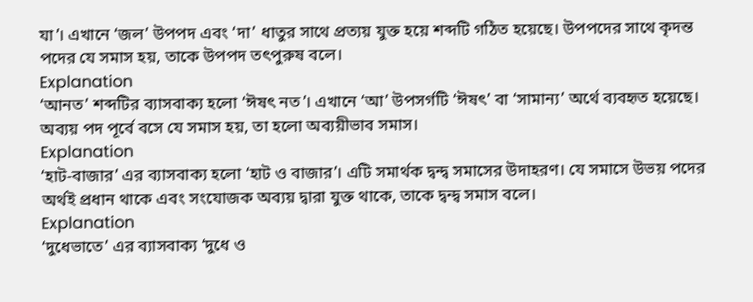যা’। এখানে ‘জল’ উপপদ এবং ‘দা’ ধাতুর সাথে প্রত্যয় যুক্ত হয়ে শব্দটি গঠিত হয়েছে। উপপদের সাথে কৃদন্ত পদের যে সমাস হয়, তাকে উপপদ তৎপুরুষ বলে।
Explanation
‘আনত’ শব্দটির ব্যাসবাক্য হলো ‘ঈষৎ নত’। এখানে ‘আ’ উপসর্গটি ‘ঈষৎ’ বা ‘সামান্য’ অর্থে ব্যবহৃত হয়েছে। অব্যয় পদ পূর্বে বসে যে সমাস হয়, তা হলো অব্যয়ীভাব সমাস।
Explanation
‘হাট-বাজার’ এর ব্যাসবাক্য হলো ‘হাট ও বাজার’। এটি সমার্থক দ্বন্দ্ব সমাসের উদাহরণ। যে সমাসে উভয় পদের অর্থই প্রধান থাকে এবং সংযোজক অব্যয় দ্বারা যুক্ত থাকে, তাকে দ্বন্দ্ব সমাস বলে।
Explanation
‘দুধেভাতে’ এর ব্যাসবাক্য ‘দুধে ও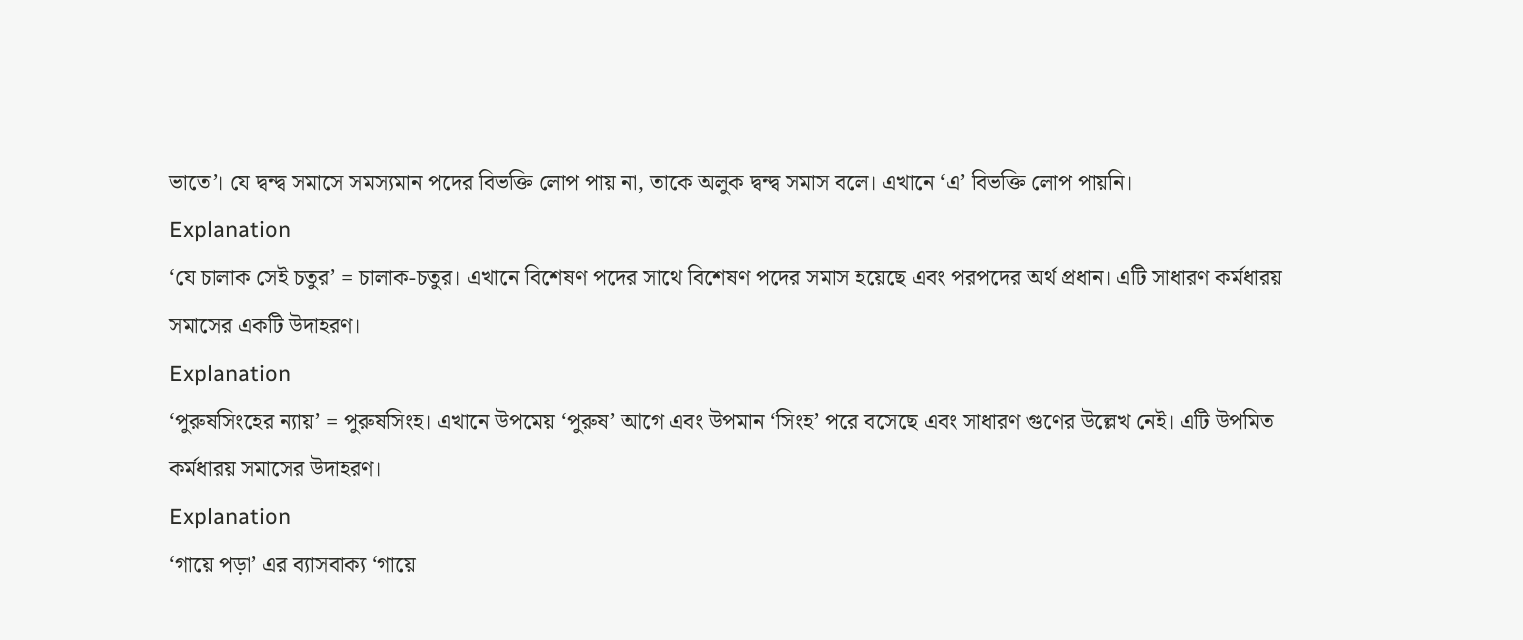ভাতে’। যে দ্বন্দ্ব সমাসে সমস্যমান পদের বিভক্তি লোপ পায় না, তাকে অলুক দ্বন্দ্ব সমাস বলে। এখানে ‘এ’ বিভক্তি লোপ পায়নি।
Explanation
‘যে চালাক সেই চতুর’ = চালাক-চতুর। এখানে বিশেষণ পদের সাথে বিশেষণ পদের সমাস হয়েছে এবং পরপদের অর্থ প্রধান। এটি সাধারণ কর্মধারয় সমাসের একটি উদাহরণ।
Explanation
‘পুরুষসিংহের ন্যায়’ = পুরুষসিংহ। এখানে উপমেয় ‘পুরুষ’ আগে এবং উপমান ‘সিংহ’ পরে বসেছে এবং সাধারণ গুণের উল্লেখ নেই। এটি উপমিত কর্মধারয় সমাসের উদাহরণ।
Explanation
‘গায়ে পড়া’ এর ব্যাসবাক্য ‘গায়ে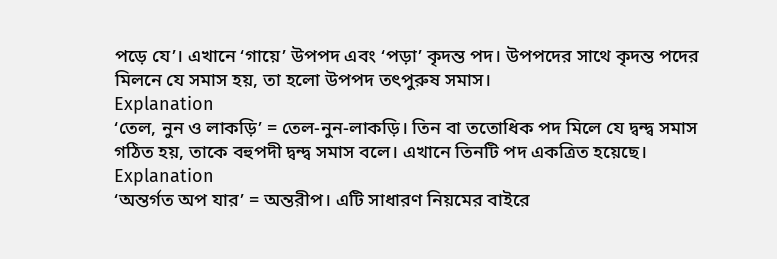পড়ে যে’। এখানে ‘গায়ে’ উপপদ এবং ‘পড়া’ কৃদন্ত পদ। উপপদের সাথে কৃদন্ত পদের মিলনে যে সমাস হয়, তা হলো উপপদ তৎপুরুষ সমাস।
Explanation
‘তেল, নুন ও লাকড়ি’ = তেল-নুন-লাকড়ি। তিন বা ততোধিক পদ মিলে যে দ্বন্দ্ব সমাস গঠিত হয়, তাকে বহুপদী দ্বন্দ্ব সমাস বলে। এখানে তিনটি পদ একত্রিত হয়েছে।
Explanation
‘অন্তর্গত অপ যার’ = অন্তরীপ। এটি সাধারণ নিয়মের বাইরে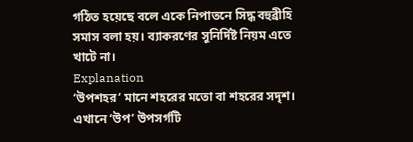গঠিত হয়েছে বলে একে নিপাতনে সিদ্ধ বহুব্রীহি সমাস বলা হয়। ব্যাকরণের সুনির্দিষ্ট নিয়ম এতে খাটে না।
Explanation
‘উপশহর’ মানে শহরের মতো বা শহরের সদৃশ। এখানে ‘উপ’ উপসর্গটি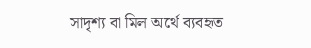সাদৃশ্য বা মিল অর্থে ব্যবহৃত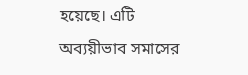হয়েছে। এটি অব্যয়ীভাব সমাসের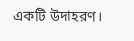একটি উদাহরণ।